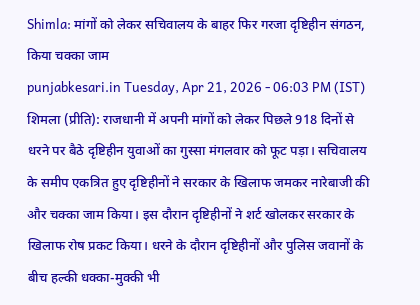Shimla: मांगों को लेकर सचिवालय के बाहर फिर गरजा दृष्टिहीन संगठन, किया चक्का जाम
punjabkesari.in Tuesday, Apr 21, 2026 - 06:03 PM (IST)
शिमला (प्रीति): राजधानी में अपनी मांगों को लेकर पिछले 918 दिनों से धरने पर बैठे दृष्टिहीन युवाओं का गुस्सा मंगलवार को फूट पड़ा। सचिवालय के समीप एकत्रित हुए दृष्टिहीनों ने सरकार के खिलाफ जमकर नारेबाजी की और चक्का जाम किया। इस दौरान दृष्टिहीनों ने शर्ट खोलकर सरकार के खिलाफ रोष प्रकट किया। धरने के दौरान दृष्टिहीनों और पुलिस जवानों के बीच हल्की धक्का-मुक्की भी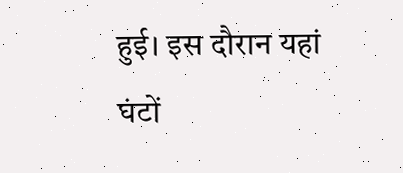हुई। इस दौरान यहां घंटों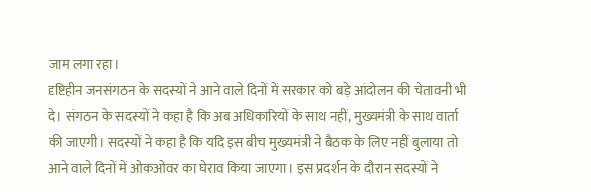जाम लगा रहा।
दृष्टिहीन जनसंगठन के सदस्यों ने आने वाले दिनों में सरकार को बड़े आंदोलन की चेतावनी भी दे। संगठन के सदस्यों ने कहा है कि अब अधिकारियों के साथ नहीं, मुख्यमंत्री के साथ वार्ता की जाएगी। सदस्यों ने कहा है कि यदि इस बीच मुख्यमंत्री ने बैठक के लिए नहीं बुलाया तो आने वाले दिनों में ओकओवर का घेराव किया जाएगा। इस प्रदर्शन के दौरान सदस्यों ने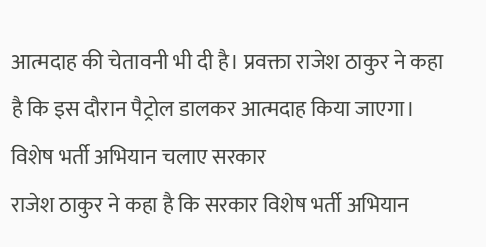आत्मदाह की चेतावनी भी दी है। प्रवक्ता राजेश ठाकुर ने कहा है कि इस दौरान पैट्रोल डालकर आत्मदाह किया जाएगा।
विशेष भर्ती अभियान चलाए सरकार
राजेश ठाकुर ने कहा है कि सरकार विशेष भर्ती अभियान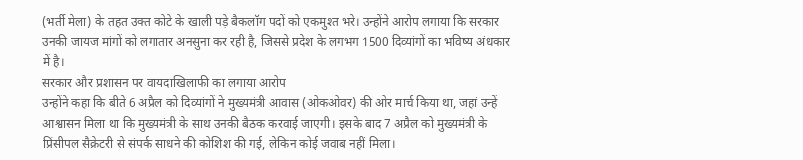(भर्ती मेला) के तहत उक्त कोटे के खाली पड़े बैकलॉग पदों को एकमुश्त भरे। उन्होंने आरोप लगाया कि सरकार उनकी जायज मांगों को लगातार अनसुना कर रही है, जिससे प्रदेश के लगभग 1500 दिव्यांगों का भविष्य अंधकार में है।
सरकार और प्रशासन पर वायदाखिलाफी का लगाया आरोप
उन्होंने कहा कि बीते 6 अप्रैल को दिव्यांगों ने मुख्यमंत्री आवास (ओकओवर) की ओर मार्च किया था, जहां उन्हें आश्वासन मिला था कि मुख्यमंत्री के साथ उनकी बैठक करवाई जाएगी। इसके बाद 7 अप्रैल को मुख्यमंत्री के प्रिंसीपल सैक्रेटरी से संपर्क साधने की कोशिश की गई, लेकिन कोई जवाब नहीं मिला।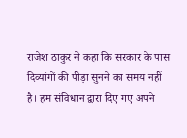राजेश ठाकुर ने कहा कि सरकार के पास दिव्यांगों की पीड़ा सुनने का समय नहीं है। हम संविधान द्वारा दिए गए अपने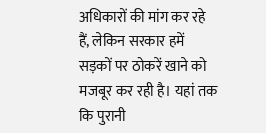अधिकारों की मांग कर रहे हैं, लेकिन सरकार हमें सड़कों पर ठोकरें खाने को मजबूर कर रही है। यहां तक कि पुरानी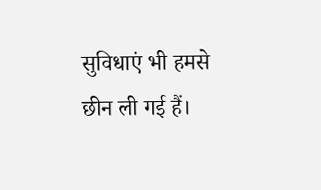सुविधाएं भी हमसे छीन ली गई हैं।